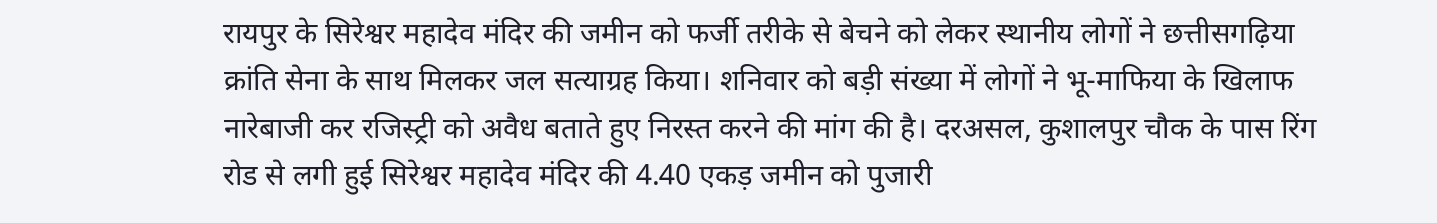रायपुर के सिरेश्वर महादेव मंदिर की जमीन को फर्जी तरीके से बेचने को लेकर स्थानीय लोगों ने छत्तीसगढ़िया क्रांति सेना के साथ मिलकर जल सत्याग्रह किया। शनिवार को बड़ी संख्या में लोगों ने भू-माफिया के खिलाफ नारेबाजी कर रजिस्ट्री को अवैध बताते हुए निरस्त करने की मांग की है। दरअसल, कुशालपुर चौक के पास रिंग रोड से लगी हुई सिरेश्वर महादेव मंदिर की 4.40 एकड़ जमीन को पुजारी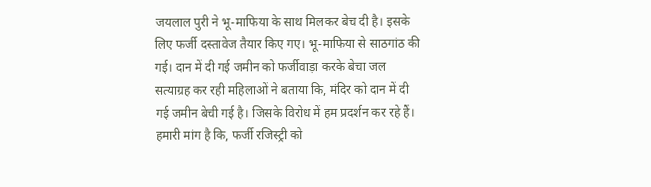जयलाल पुरी ने भू-माफिया के साथ मिलकर बेच दी है। इसके लिए फर्जी दस्तावेज तैयार किए गए। भू-माफिया से साठगांठ की गई। दान में दी गई जमीन को फर्जीवाड़ा करके बेचा जल सत्याग्रह कर रही महिलाओं ने बताया कि, मंदिर को दान में दी गई जमीन बेची गई है। जिसके विरोध में हम प्रदर्शन कर रहे हैं। हमारी मांग है कि, फर्जी रजिस्ट्री को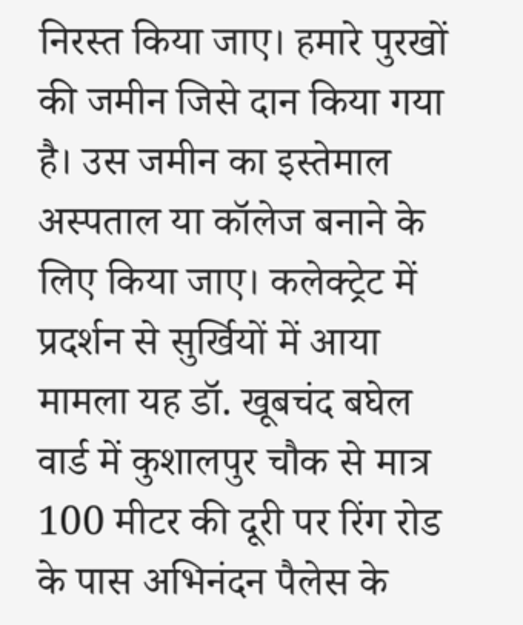निरस्त किया जाए। हमारे पुरखों की जमीन जिसे दान किया गया है। उस जमीन का इस्तेमाल अस्पताल या कॉलेज बनाने के लिए किया जाए। कलेक्ट्रेट में प्रदर्शन से सुर्खियों में आया मामला यह डॉ. खूबचंद बघेल वार्ड में कुशालपुर चौक से मात्र 100 मीटर की दूरी पर रिंग रोड के पास अभिनंदन पैलेस के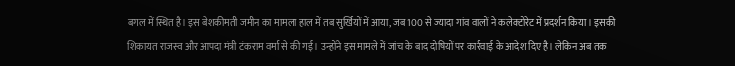बगल में स्थित है। इस बेशकीमती जमीन का मामला हाल में तब सुर्खियों में आया, जब 100 से ज्यादा गांव वालों ने कलेक्टोरेट में प्रदर्शन किया। इसकी शिकायत राजस्व और आपदा मंत्री टंकराम वर्मा से की गई। उन्होंने इस मामले में जांच के बाद दोषियों पर कार्रवाई के आदेश दिए है। लेकिन अब तक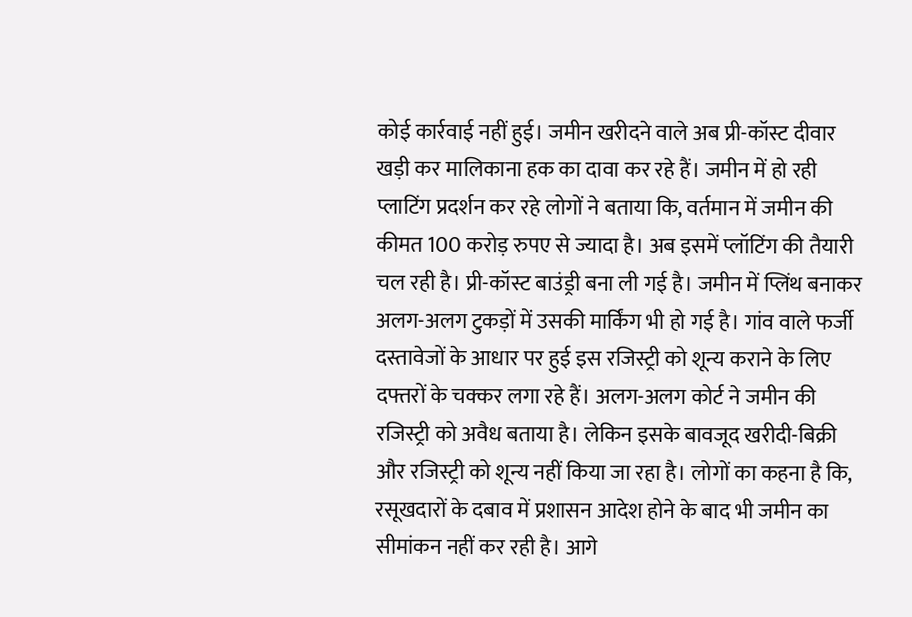कोई कार्रवाई नहीं हुई। जमीन खरीदने वाले अब प्री-कॉस्ट दीवार खड़ी कर मालिकाना हक का दावा कर रहे हैं। जमीन में हो रही प्लाटिंग प्रदर्शन कर रहे लोगों ने बताया कि, वर्तमान में जमीन की कीमत 100 करोड़ रुपए से ज्यादा है। अब इसमें प्लॉटिंग की तैयारी चल रही है। प्री-कॉस्ट बाउंड्री बना ली गई है। जमीन में प्लिंथ बनाकर अलग-अलग टुकड़ों में उसकी मार्किंग भी हो गई है। गांव वाले फर्जी दस्तावेजों के आधार पर हुई इस रजिस्ट्री को शून्य कराने के लिए दफ्तरों के चक्कर लगा रहे हैं। अलग-अलग कोर्ट ने जमीन की रजिस्ट्री को अवैध बताया है। लेकिन इसके बावजूद खरीदी-बिक्री और रजिस्ट्री को शून्य नहीं किया जा रहा है। लोगों का कहना है कि, रसूखदारों के दबाव में प्रशासन आदेश होने के बाद भी जमीन का सीमांकन नहीं कर रही है। आगे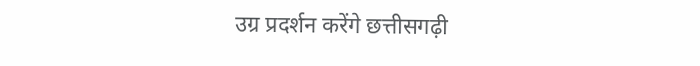उग्र प्रदर्शन करेंगे छत्तीसगढ़ी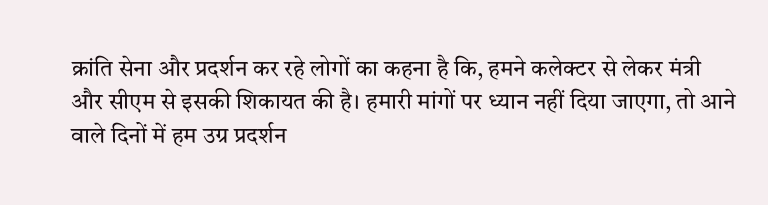क्रांति सेना और प्रदर्शन कर रहे लोगों का कहना है कि, हमने कलेक्टर से लेकर मंत्री और सीएम से इसकी शिकायत की है। हमारी मांगों पर ध्यान नहीं दिया जाएगा, तो आने वाले दिनों में हम उग्र प्रदर्शन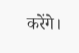करेंगे।